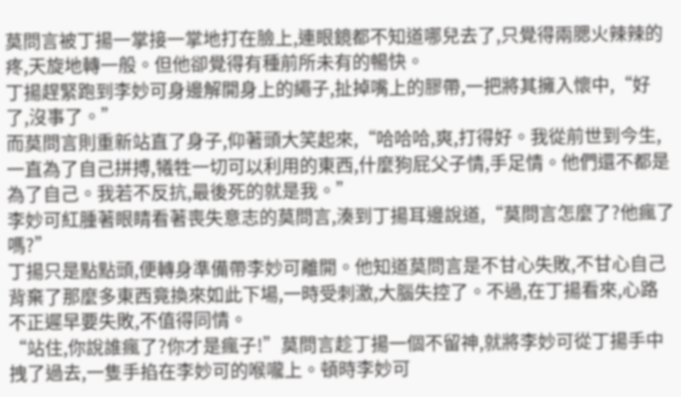莫問言被丁揚一掌接一掌地打在臉上,連眼鏡都不知道哪兒去了,只覺得兩腮火辣辣的疼,天旋地轉一般。但他卻覺得有種前所未有的暢快。
丁揚趕緊跑到李妙可身邊解開身上的繩子,扯掉嘴上的膠帶,一把將其擁入懷中,“好了,沒事了。”
而莫問言則重新站直了身子,仰著頭大笑起來,“哈哈哈,爽,打得好。我從前世到今生,一直為了自己拼搏,犧牲一切可以利用的東西,什麼狗屁父子情,手足情。他們還不都是為了自己。我若不反抗,最後死的就是我。”
李妙可紅腫著眼睛看著喪失意志的莫問言,湊到丁揚耳邊說道,“莫問言怎麼了?他瘋了嗎?”
丁揚只是點點頭,便轉身準備帶李妙可離開。他知道莫問言是不甘心失敗,不甘心自己背棄了那麼多東西竟換來如此下場,一時受刺激,大腦失控了。不過,在丁揚看來,心路不正遲早要失敗,不值得同情。
“站住,你說誰瘋了?你才是瘋子!”莫問言趁丁揚一個不留神,就將李妙可從丁揚手中拽了過去,一隻手掐在李妙可的喉嚨上。頓時李妙可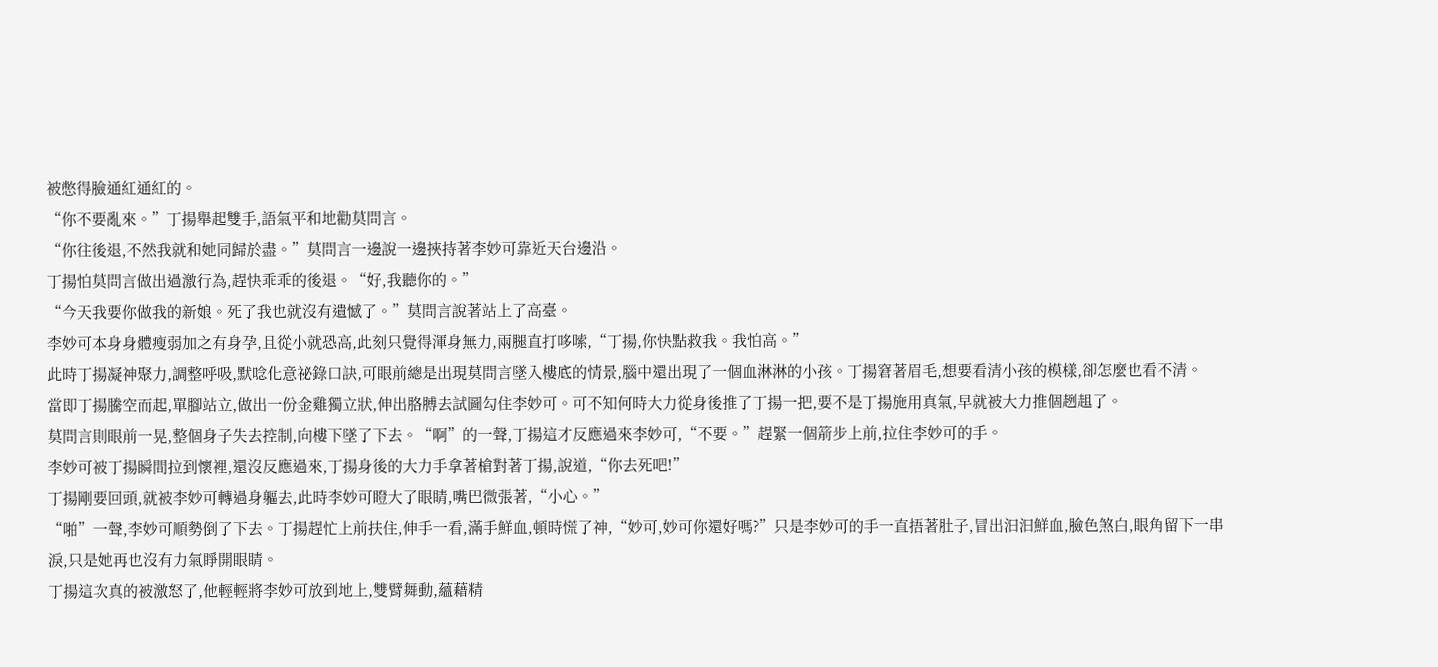被憋得臉通紅通紅的。
“你不要亂來。”丁揚舉起雙手,語氣平和地勸莫問言。
“你往後退,不然我就和她同歸於盡。”莫問言一邊說一邊挾持著李妙可靠近天台邊沿。
丁揚怕莫問言做出過激行為,趕快乖乖的後退。“好,我聽你的。”
“今天我要你做我的新娘。死了我也就沒有遺憾了。”莫問言說著站上了高臺。
李妙可本身身體瘦弱加之有身孕,且從小就恐高,此刻只覺得渾身無力,兩腿直打哆嗦,“丁揚,你快點救我。我怕高。”
此時丁揚凝神聚力,調整呼吸,默唸化意祕錄口訣,可眼前總是出現莫問言墜入樓底的情景,腦中還出現了一個血淋淋的小孩。丁揚窘著眉毛,想要看清小孩的模樣,卻怎麼也看不清。
當即丁揚騰空而起,單腳站立,做出一份金雞獨立狀,伸出胳膊去試圖勾住李妙可。可不知何時大力從身後推了丁揚一把,要不是丁揚施用真氣,早就被大力推個趔趄了。
莫問言則眼前一晃,整個身子失去控制,向樓下墜了下去。“啊”的一聲,丁揚這才反應過來李妙可,“不要。”趕緊一個箭步上前,拉住李妙可的手。
李妙可被丁揚瞬間拉到懷裡,還沒反應過來,丁揚身後的大力手拿著槍對著丁揚,說道,“你去死吧!”
丁揚剛要回頭,就被李妙可轉過身軀去,此時李妙可瞪大了眼睛,嘴巴微張著,“小心。”
“啪”一聲,李妙可順勢倒了下去。丁揚趕忙上前扶住,伸手一看,滿手鮮血,頓時慌了神,“妙可,妙可你還好嗎?”只是李妙可的手一直捂著肚子,冒出汩汩鮮血,臉色煞白,眼角留下一串淚,只是她再也沒有力氣睜開眼睛。
丁揚這次真的被激怒了,他輕輕將李妙可放到地上,雙臂舞動,蘊藉精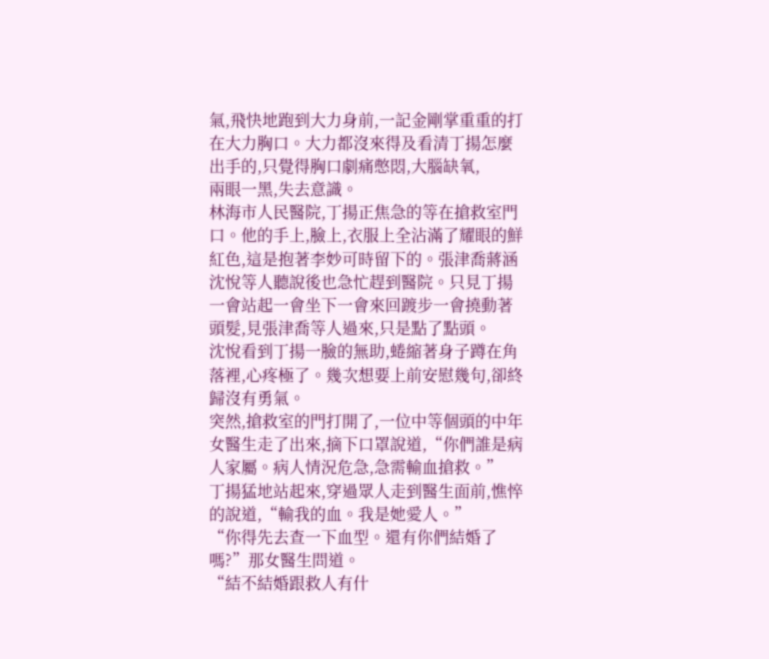氣,飛快地跑到大力身前,一記金剛掌重重的打在大力胸口。大力都沒來得及看清丁揚怎麼出手的,只覺得胸口劇痛憋悶,大腦缺氧,
兩眼一黑,失去意識。
林海市人民醫院,丁揚正焦急的等在搶救室門口。他的手上,臉上,衣服上全沾滿了耀眼的鮮紅色,這是抱著李妙可時留下的。張津喬蔣涵沈悅等人聽說後也急忙趕到醫院。只見丁揚一會站起一會坐下一會來回踱步一會撓動著頭髮,見張津喬等人過來,只是點了點頭。
沈悅看到丁揚一臉的無助,蜷縮著身子蹲在角落裡,心疼極了。幾次想要上前安慰幾句,卻終歸沒有勇氣。
突然,搶救室的門打開了,一位中等個頭的中年女醫生走了出來,摘下口罩說道,“你們誰是病人家屬。病人情況危急,急需輸血搶救。”
丁揚猛地站起來,穿過眾人走到醫生面前,憔悴的說道,“輸我的血。我是她愛人。”
“你得先去查一下血型。還有你們結婚了嗎?”那女醫生問道。
“結不結婚跟救人有什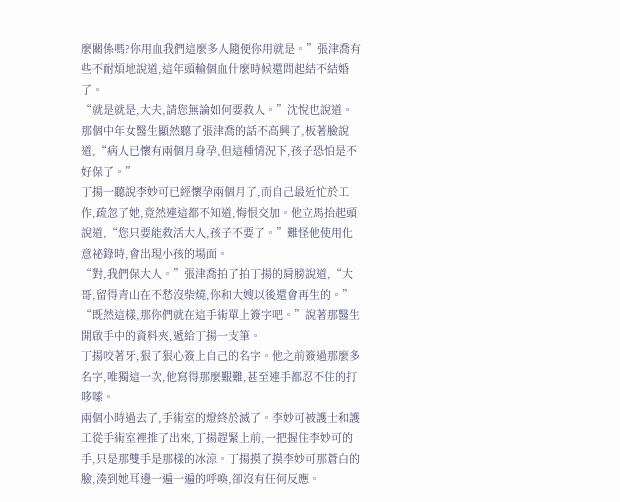麼關係嗎?你用血我們這麼多人隨便你用就是。”張津喬有些不耐煩地說道,這年頭輸個血什麼時候還問起結不結婚了。
“就是就是,大夫,請您無論如何要救人。”沈悅也說道。
那個中年女醫生顯然聽了張津喬的話不高興了,板著臉說道,“病人已懷有兩個月身孕,但這種情況下,孩子恐怕是不好保了。”
丁揚一聽說李妙可已經懷孕兩個月了,而自己最近忙於工作,疏忽了她,竟然連這都不知道,悔恨交加。他立馬抬起頭說道,“您只要能救活大人,孩子不要了。”難怪他使用化意祕錄時,會出現小孩的場面。
“對,我們保大人。”張津喬拍了拍丁揚的肩膀說道,“大哥,留得青山在不愁沒柴燒,你和大嫂以後還會再生的。”
“既然這樣,那你們就在這手術單上簽字吧。”說著那醫生開啟手中的資料夾,遞給丁揚一支筆。
丁揚咬著牙,狠了狠心簽上自己的名字。他之前簽過那麼多名字,唯獨這一次,他寫得那麼艱難,甚至連手都忍不住的打哆嗦。
兩個小時過去了,手術室的燈終於滅了。李妙可被護士和護工從手術室裡推了出來,丁揚趕緊上前,一把握住李妙可的手,只是那雙手是那樣的冰涼。丁揚摸了摸李妙可那蒼白的臉,湊到她耳邊一遍一遍的呼喚,卻沒有任何反應。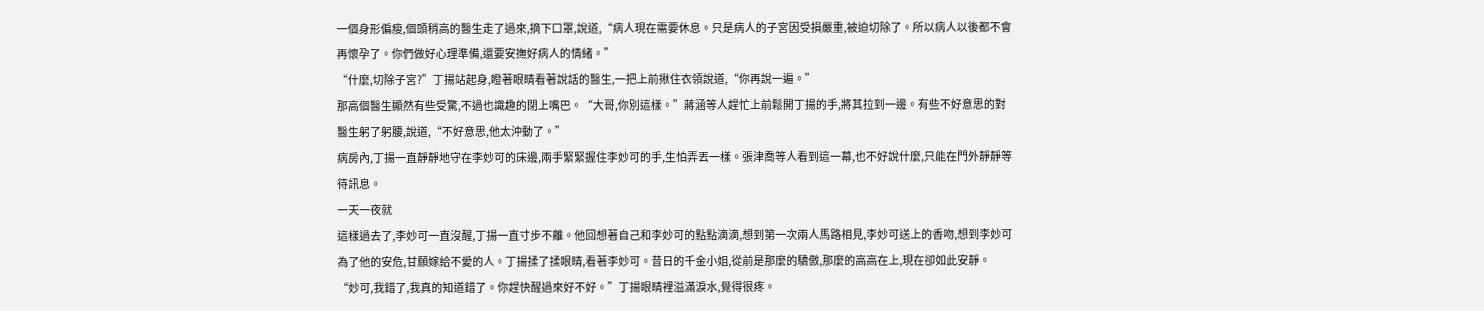一個身形偏瘦,個頭稍高的醫生走了過來,摘下口罩,說道,“病人現在需要休息。只是病人的子宮因受損嚴重,被迫切除了。所以病人以後都不會再懷孕了。你們做好心理準備,還要安撫好病人的情緒。”
“什麼,切除子宮?”丁揚站起身,瞪著眼睛看著說話的醫生,一把上前揪住衣領說道,“你再說一遍。”
那高個醫生顯然有些受驚,不過也識趣的閉上嘴巴。“大哥,你別這樣。”蔣涵等人趕忙上前鬆開丁揚的手,將其拉到一邊。有些不好意思的對醫生躬了躬腰,說道,“不好意思,他太沖動了。”
病房內,丁揚一直靜靜地守在李妙可的床邊,兩手緊緊握住李妙可的手,生怕弄丟一樣。張津喬等人看到這一幕,也不好說什麼,只能在門外靜靜等待訊息。
一天一夜就
這樣過去了,李妙可一直沒醒,丁揚一直寸步不離。他回想著自己和李妙可的點點滴滴,想到第一次兩人馬路相見,李妙可送上的香吻,想到李妙可為了他的安危,甘願嫁給不愛的人。丁揚揉了揉眼睛,看著李妙可。昔日的千金小姐,從前是那麼的驕傲,那麼的高高在上,現在卻如此安靜。
“妙可,我錯了,我真的知道錯了。你趕快醒過來好不好。”丁揚眼睛裡溢滿淚水,覺得很疼。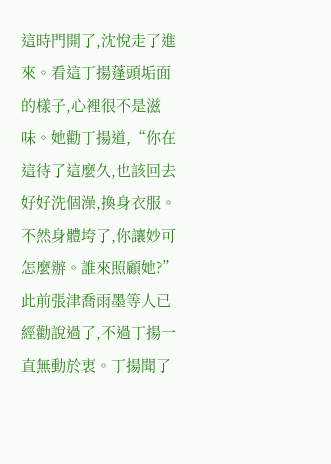這時門開了,沈悅走了進來。看這丁揚蓬頭垢面的樣子,心裡很不是滋味。她勸丁揚道,“你在這待了這麼久,也該回去好好洗個澡,換身衣服。不然身體垮了,你讓妙可怎麼辦。誰來照顧她?”
此前張津喬雨墨等人已經勸說過了,不過丁揚一直無動於衷。丁揚聞了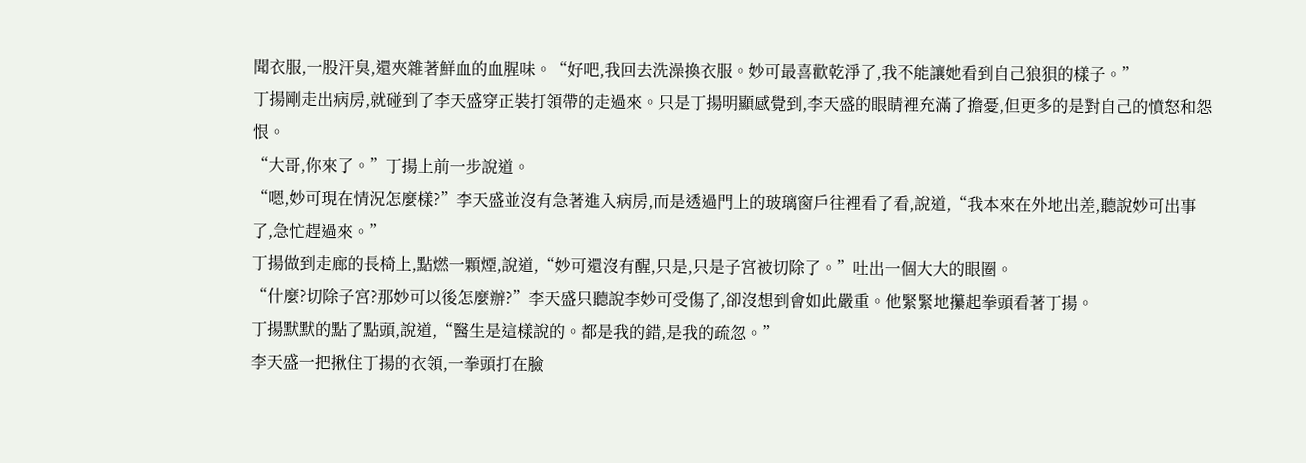聞衣服,一股汗臭,還夾雜著鮮血的血腥味。“好吧,我回去洗澡換衣服。妙可最喜歡乾淨了,我不能讓她看到自己狼狽的樣子。”
丁揚剛走出病房,就碰到了李天盛穿正裝打領帶的走過來。只是丁揚明顯感覺到,李天盛的眼睛裡充滿了擔憂,但更多的是對自己的憤怒和怨恨。
“大哥,你來了。”丁揚上前一步說道。
“嗯,妙可現在情況怎麼樣?”李天盛並沒有急著進入病房,而是透過門上的玻璃窗戶往裡看了看,說道,“我本來在外地出差,聽說妙可出事了,急忙趕過來。”
丁揚做到走廊的長椅上,點燃一顆煙,說道,“妙可還沒有醒,只是,只是子宮被切除了。”吐出一個大大的眼圈。
“什麼?切除子宮?那妙可以後怎麼辦?”李天盛只聽說李妙可受傷了,卻沒想到會如此嚴重。他緊緊地攥起拳頭看著丁揚。
丁揚默默的點了點頭,說道,“醫生是這樣說的。都是我的錯,是我的疏忽。”
李天盛一把揪住丁揚的衣領,一拳頭打在臉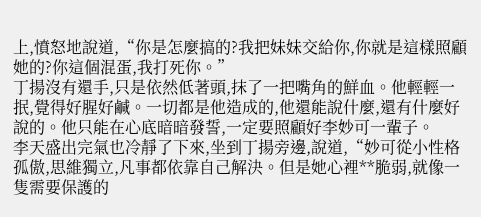上,憤怒地說道,“你是怎麼搞的?我把妹妹交給你,你就是這樣照顧她的?你這個混蛋,我打死你。”
丁揚沒有還手,只是依然低著頭,抹了一把嘴角的鮮血。他輕輕一抿,覺得好腥好鹹。一切都是他造成的,他還能說什麼,還有什麼好說的。他只能在心底暗暗發誓,一定要照顧好李妙可一輩子。
李天盛出完氣也冷靜了下來,坐到丁揚旁邊,說道,“妙可從小性格孤傲,思維獨立,凡事都依靠自己解決。但是她心裡**脆弱,就像一隻需要保護的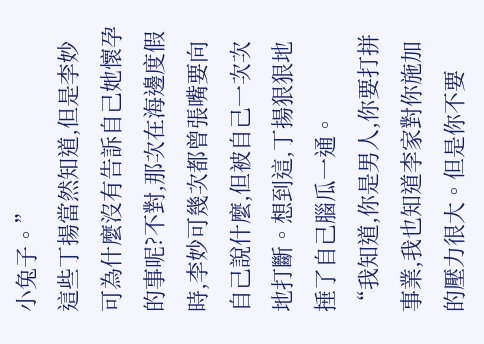小兔子。”
這些丁揚當然知道,但是李妙可為什麼沒有告訴自己她懷孕的事呢?不對,那次在海邊度假時,李妙可幾次都曾張嘴要向自己說什麼,但被自己一次次地打斷。想到這,丁揚狠狠地捶了自己腦瓜一通。
“我知道,你是男人,你要打拼事業,我也知道李家對你施加的壓力很大。但是你不要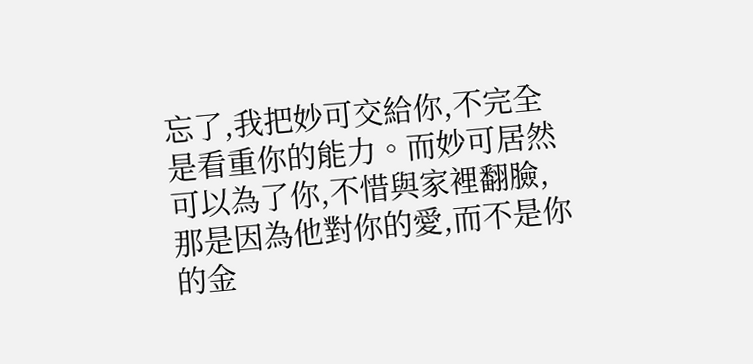忘了,我把妙可交給你,不完全是看重你的能力。而妙可居然可以為了你,不惜與家裡翻臉,那是因為他對你的愛,而不是你的金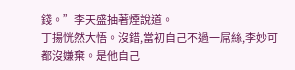錢。”李天盛抽著煙說道。
丁揚恍然大悟。沒錯,當初自己不過一屌絲,李妙可都沒嫌棄。是他自己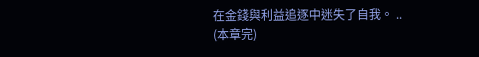在金錢與利益追逐中迷失了自我。 ..
(本章完)